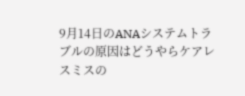9月14日のANAシステムトラブルの原因はどうやらケアレスミスの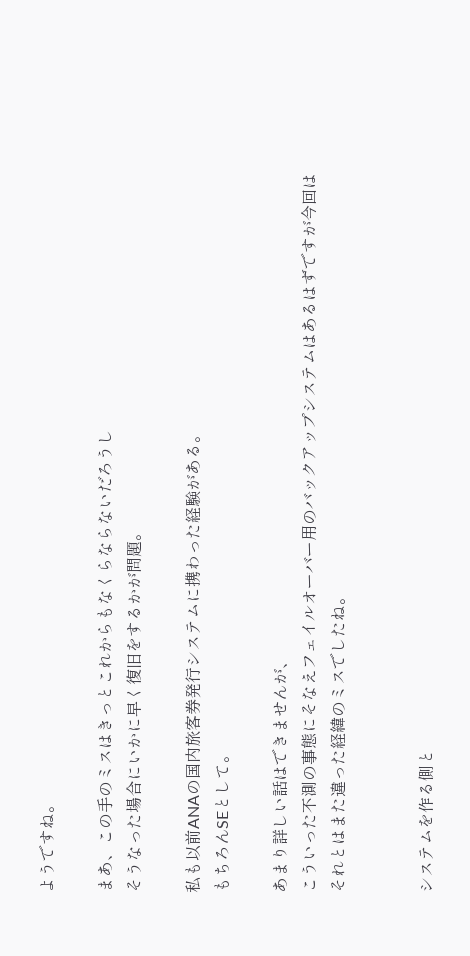ようですね。

まあ、この手のミスはきっとこれからもなくらならないだろうし
そうなった場合にいかに早く復旧をするかが問題。

私も以前ANAの国内旅客券発行システムに携わった経験がある。
もちろんSEとして。

あまり詳しい話はできませんが、
こういった不測の事態にそなえフェイルオーバー用のバックアップシステムはあるはずですが今回はそれとはまた違った経緯のミスでしたね。


システムを作る側と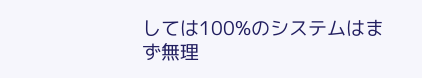しては100%のシステムはまず無理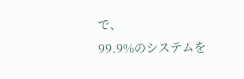で、
99.9%のシステムを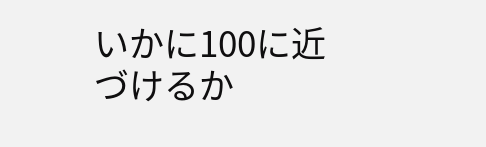いかに100に近づけるか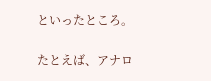といったところ。

たとえば、アナロ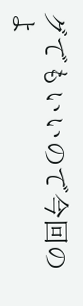グでもいいので今回のよ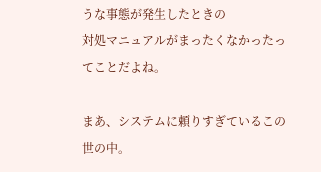うな事態が発生したときの
対処マニュアルがまったくなかったってことだよね。

まあ、システムに頼りすぎているこの世の中。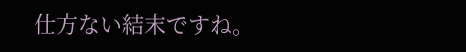仕方ない結末ですね。